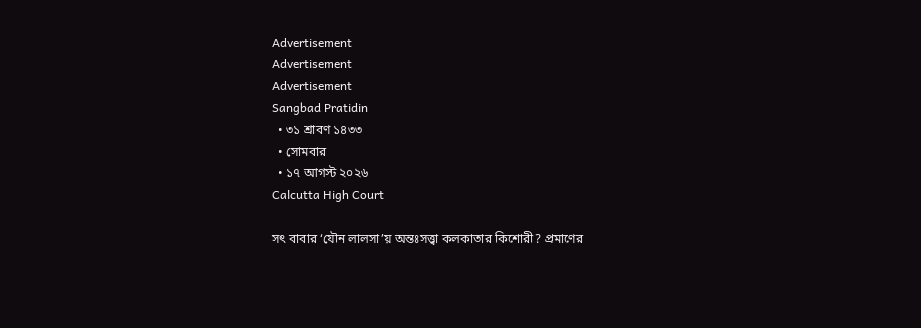Advertisement
Advertisement
Advertisement
Sangbad Pratidin
  • ৩১ শ্রাবণ ১৪৩৩
  • সোমবার
  • ১৭ আগস্ট ২০২৬
Calcutta High Court

সৎ বাবার ‘যৌন লালসা’য় অন্তঃসত্ত্বা কলকাতার কিশোরী? প্রমাণের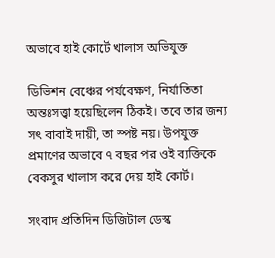অভাবে হাই কোর্টে খালাস অভিযুক্ত

ডিভিশন বেঞ্চের পর্যবেক্ষণ, নির্যাতিতা অন্তঃসত্ত্বা হয়েছিলেন ঠিকই। তবে তার জন্য সৎ বাবাই দায়ী, তা স্পষ্ট নয়। উপযুক্ত প্রমাণের অভাবে ৭ বছর পর ওই ব্যক্তিকে বেকসুর খালাস করে দেয় হাই কোর্ট।

সংবাদ প্রতিদিন ডিজিটাল ডেস্ক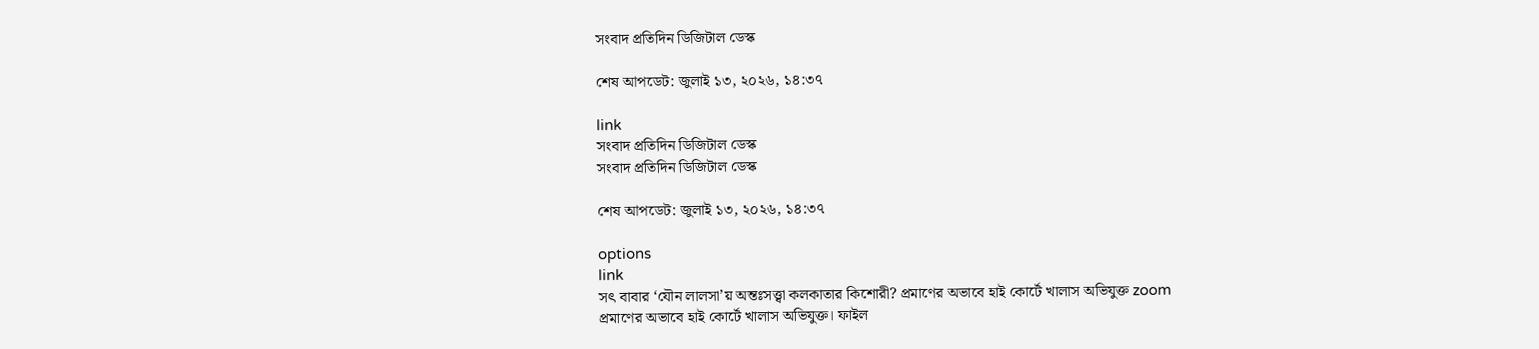সংবাদ প্রতিদিন ডিজিটাল ডেস্ক

শেষ আপডেট: জুলাই ১৩, ২০২৬, ১৪:৩৭

link
সংবাদ প্রতিদিন ডিজিটাল ডেস্ক
সংবাদ প্রতিদিন ডিজিটাল ডেস্ক

শেষ আপডেট: জুলাই ১৩, ২০২৬, ১৪:৩৭

options
link
সৎ বাবার ‘যৌন লালসা’য় অন্তঃসত্ত্বা কলকাতার কিশোরী? প্রমাণের অভাবে হাই কোর্টে খালাস অভিযুক্ত zoom
প্রমাণের অভাবে হাই কোর্টে খালাস অভিযুক্ত। ফাইল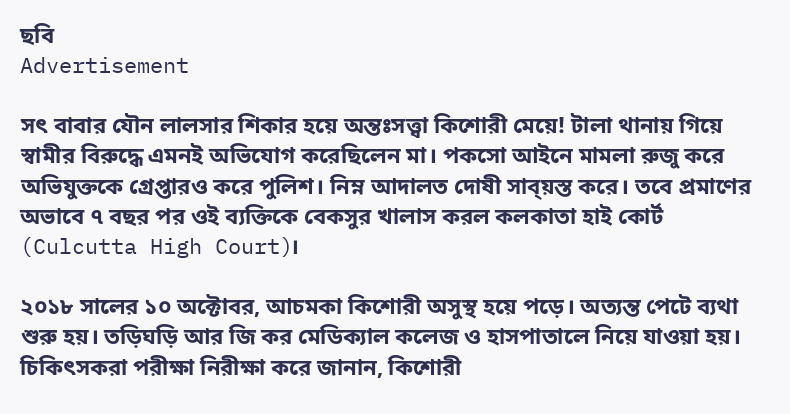ছবি
Advertisement

সৎ বাবার যৌন লালসার শিকার হয়ে অন্তঃসত্ত্বা কিশোরী মেয়ে! টালা থানায় গিয়ে স্বামীর বিরুদ্ধে এমনই অভিযোগ করেছিলেন মা। পকসো আইনে মামলা রুজু করে অভিযুক্তকে গ্রেপ্তারও করে পুলিশ। নিম্ন আদালত দোষী সাব্য়স্ত করে। তবে প্রমাণের অভাবে ৭ বছর পর ওই ব্যক্তিকে বেকসুর খালাস করল কলকাতা হাই কোর্ট (Culcutta High Court)।

২০১৮ সালের ১০ অক্টোবর, আচমকা কিশোরী অসুস্থ হয়ে পড়ে। অত্যন্ত পেটে ব্যথা শুরু হয়। তড়িঘড়ি আর জি কর মেডিক্যাল কলেজ ও হাসপাতালে নিয়ে যাওয়া হয়। চিকিৎসকরা পরীক্ষা নিরীক্ষা করে জানান, কিশোরী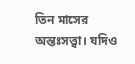তিন মাসের অন্তঃসত্ত্বা। যদিও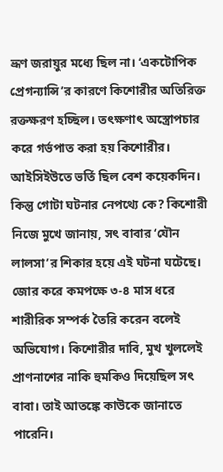ভ্রূণ জরায়ুর মধ্যে ছিল না। ‘একটোপিক প্রেগন্যান্সি’র কারণে কিশোরীর অতিরিক্ত রক্তক্ষরণ হচ্ছিল। তৎক্ষণাৎ অস্ত্রোপচার করে গর্ভপাত করা হয় কিশোরীর। আইসিইউতে ভর্তি ছিল বেশ কয়েকদিন। কিন্তু গোটা ঘটনার নেপথ্যে কে? কিশোরী নিজে মুখে জানায়, সৎ বাবার ‘যৌন লালসা’র শিকার হয়ে এই ঘটনা ঘটেছে। জোর করে কমপক্ষে ৩-৪ মাস ধরে শারীরিক সম্পর্ক তৈরি করেন বলেই অভিযোগ। কিশোরীর দাবি, মুখ খুললেই প্রাণনাশের নাকি হুমকিও দিয়েছিল সৎ বাবা। তাই আতঙ্কে কাউকে জানাতে পারেনি।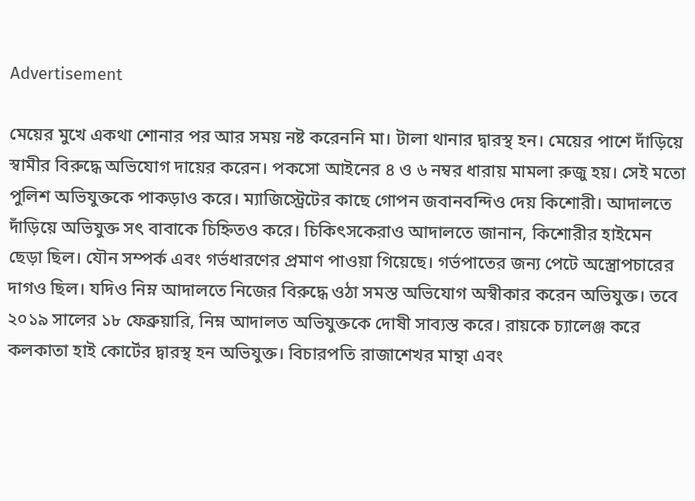Advertisement

মেয়ের মুখে একথা শোনার পর আর সময় নষ্ট করেননি মা। টালা থানার দ্বারস্থ হন। মেয়ের পাশে দাঁড়িয়ে স্বামীর বিরুদ্ধে অভিযোগ দায়ের করেন। পকসো আইনের ৪ ও ৬ নম্বর ধারায় মামলা রুজু হয়। সেই মতো পুলিশ অভিযুক্তকে পাকড়াও করে। ম্যাজিস্ট্রেটের কাছে গোপন জবানবন্দিও দেয় কিশোরী। আদালতে দাঁড়িয়ে অভিযুক্ত সৎ বাবাকে চিহ্নিতও করে। চিকিৎসকেরাও আদালতে জানান, কিশোরীর হাইমেন ছেড়া ছিল। যৌন সম্পর্ক এবং গর্ভধারণের প্রমাণ পাওয়া গিয়েছে। গর্ভপাতের জন্য পেটে অস্ত্রোপচারের দাগও ছিল। যদিও নিম্ন আদালতে নিজের বিরুদ্ধে ওঠা সমস্ত অভিযোগ অস্বীকার করেন অভিযুক্ত। তবে ২০১৯ সালের ১৮ ফেব্রুয়ারি, নিম্ন আদালত অভিযুক্তকে দোষী সাব্যস্ত করে। রায়কে চ্যালেঞ্জ করে কলকাতা হাই কোর্টের দ্বারস্থ হন অভিযুক্ত। বিচারপতি রাজাশেখর মান্থা এবং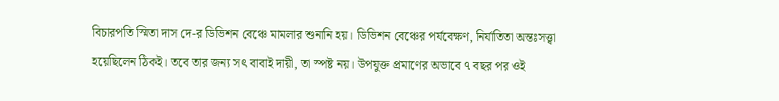বিচারপতি স্মিতা দাস দে-র ডিভিশন বেঞ্চে মামলার শুনানি হয়। ডিভিশন বেঞ্চের পর্যবেক্ষণ, নির্যাতিতা অন্তঃসত্ত্বা হয়েছিলেন ঠিকই। তবে তার জন্য সৎ বাবাই দায়ী, তা স্পষ্ট নয়। উপযুক্ত প্রমাণের অভাবে ৭ বছর পর ওই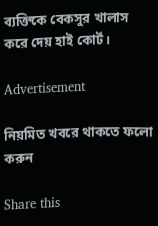ব্যক্তিকে বেকসুর খালাস করে দেয় হাই কোর্ট।

Advertisement

নিয়মিত খবরে থাকতে ফলো করুন

Share this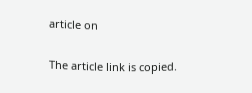article on

The article link is copied.